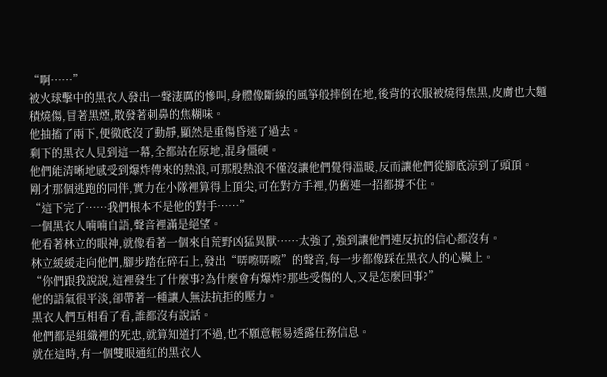“啊……”
被火球擊中的黑衣人發出一聲淒厲的慘叫,身體像斷線的風箏般摔倒在地,後背的衣服被燒得焦黑,皮膚也大麵積燒傷,冒著黑煙,散發著刺鼻的焦糊味。
他抽搐了兩下,便徹底沒了動靜,顯然是重傷昏迷了過去。
剩下的黑衣人見到這一幕,全都站在原地,混身僵硬。
他們能清晰地感受到爆炸傳來的熱浪,可那股熱浪不僅沒讓他們覺得溫暖,反而讓他們從腳底涼到了頭頂。
剛才那個逃跑的同伴,實力在小隊裡算得上頂尖,可在對方手裡,仍舊連一招都撐不住。
“這下完了……我們根本不是他的對手……”
一個黑衣人喃喃自語,聲音裡滿是絕望。
他看著林立的眼神,就像看著一個來自荒野凶猛異獸……太強了,強到讓他們連反抗的信心都沒有。
林立緩緩走向他們,腳步踏在碎石上,發出“哢嚓哢嚓”的聲音,每一步都像踩在黑衣人的心臟上。
“你們跟我說說,這裡發生了什麼事?為什麼會有爆炸?那些受傷的人,又是怎麼回事?”
他的語氣很平淡,卻帶著一種讓人無法抗拒的壓力。
黑衣人們互相看了看,誰都沒有說話。
他們都是組織裡的死忠,就算知道打不過,也不願意輕易透露任務信息。
就在這時,有一個雙眼通紅的黑衣人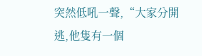突然低吼一聲,“大家分開逃,他隻有一個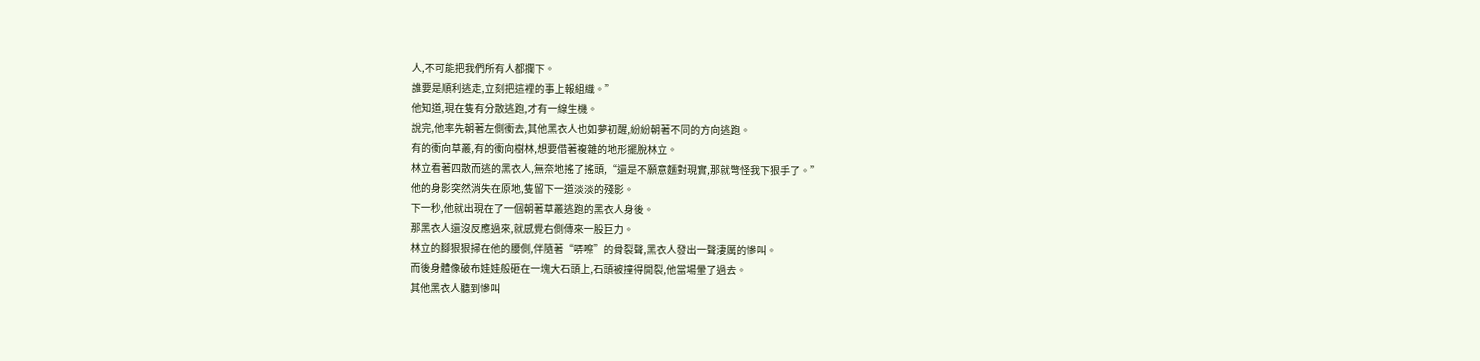人,不可能把我們所有人都攔下。
誰要是順利逃走,立刻把這裡的事上報組織。”
他知道,現在隻有分散逃跑,才有一線生機。
說完,他率先朝著左側衝去,其他黑衣人也如夢初醒,紛紛朝著不同的方向逃跑。
有的衝向草叢,有的衝向樹林,想要借著複雜的地形擺脫林立。
林立看著四散而逃的黑衣人,無奈地搖了搖頭,“還是不願意麵對現實,那就彆怪我下狠手了。”
他的身影突然消失在原地,隻留下一道淡淡的殘影。
下一秒,他就出現在了一個朝著草叢逃跑的黑衣人身後。
那黑衣人還沒反應過來,就感覺右側傳來一股巨力。
林立的腳狠狠掃在他的腰側,伴隨著“哢嚓”的骨裂聲,黑衣人發出一聲淒厲的慘叫。
而後身體像破布娃娃般砸在一塊大石頭上,石頭被撞得開裂,他當場暈了過去。
其他黑衣人聽到慘叫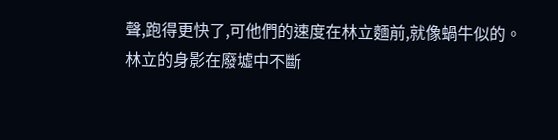聲,跑得更快了,可他們的速度在林立麵前,就像蝸牛似的。
林立的身影在廢墟中不斷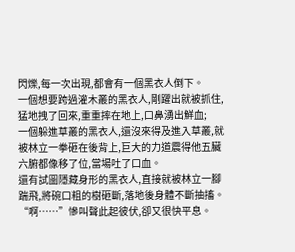閃爍,每一次出現,都會有一個黑衣人倒下。
一個想要跨過灌木叢的黑衣人,剛躍出就被抓住,猛地拽了回來,重重摔在地上,口鼻湧出鮮血;
一個躲進草叢的黑衣人,還沒來得及進入草叢,就被林立一拳砸在後背上,巨大的力道震得他五臟六腑都像移了位,當場吐了口血。
還有試圖隱藏身形的黑衣人,直接就被林立一腳踹飛,將碗口粗的樹砸斷,落地後身體不斷抽搐。
“啊……”慘叫聲此起彼伏,卻又很快平息。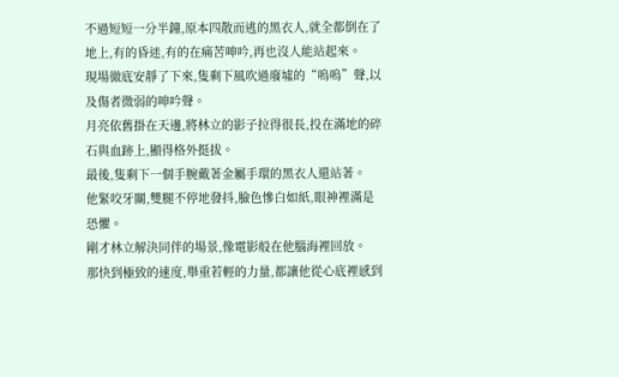不過短短一分半鐘,原本四散而逃的黑衣人,就全都倒在了地上,有的昏迷,有的在痛苦呻吟,再也沒人能站起來。
現場徹底安靜了下來,隻剩下風吹過廢墟的“嗚嗚”聲,以及傷者微弱的呻吟聲。
月亮依舊掛在天邊,將林立的影子拉得很長,投在滿地的碎石與血跡上,顯得格外挺拔。
最後,隻剩下一個手腕戴著金屬手環的黑衣人還站著。
他緊咬牙關,雙腿不停地發抖,臉色慘白如紙,眼神裡滿是恐懼。
剛才林立解決同伴的場景,像電影般在他腦海裡回放。
那快到極致的速度,舉重若輕的力量,都讓他從心底裡感到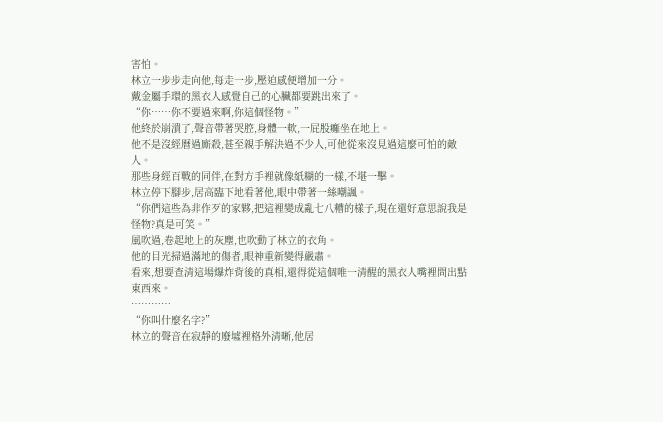害怕。
林立一步步走向他,每走一步,壓迫感便增加一分。
戴金屬手環的黑衣人感覺自己的心臟都要跳出來了。
“你……你不要過來啊,你這個怪物。”
他終於崩潰了,聲音帶著哭腔,身體一軟,一屁股癱坐在地上。
他不是沒經曆過廝殺,甚至親手解決過不少人,可他從來沒見過這麼可怕的敵人。
那些身經百戰的同伴,在對方手裡就像紙糊的一樣,不堪一擊。
林立停下腳步,居高臨下地看著他,眼中帶著一絲嘲諷。
“你們這些為非作歹的家夥,把這裡變成亂七八糟的樣子,現在還好意思說我是怪物?真是可笑。”
風吹過,卷起地上的灰塵,也吹動了林立的衣角。
他的目光掃過滿地的傷者,眼神重新變得嚴肅。
看來,想要查清這場爆炸背後的真相,還得從這個唯一清醒的黑衣人嘴裡問出點東西來。
…………
“你叫什麼名字?”
林立的聲音在寂靜的廢墟裡格外清晰,他居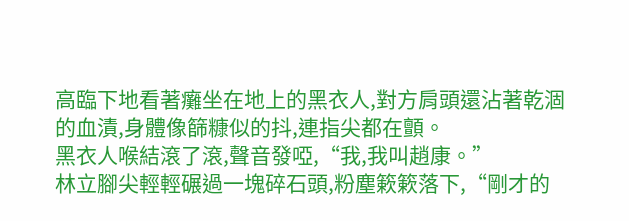高臨下地看著癱坐在地上的黑衣人,對方肩頭還沾著乾涸的血漬,身體像篩糠似的抖,連指尖都在顫。
黑衣人喉結滾了滾,聲音發啞,“我,我叫趙康。”
林立腳尖輕輕碾過一塊碎石頭,粉塵簌簌落下,“剛才的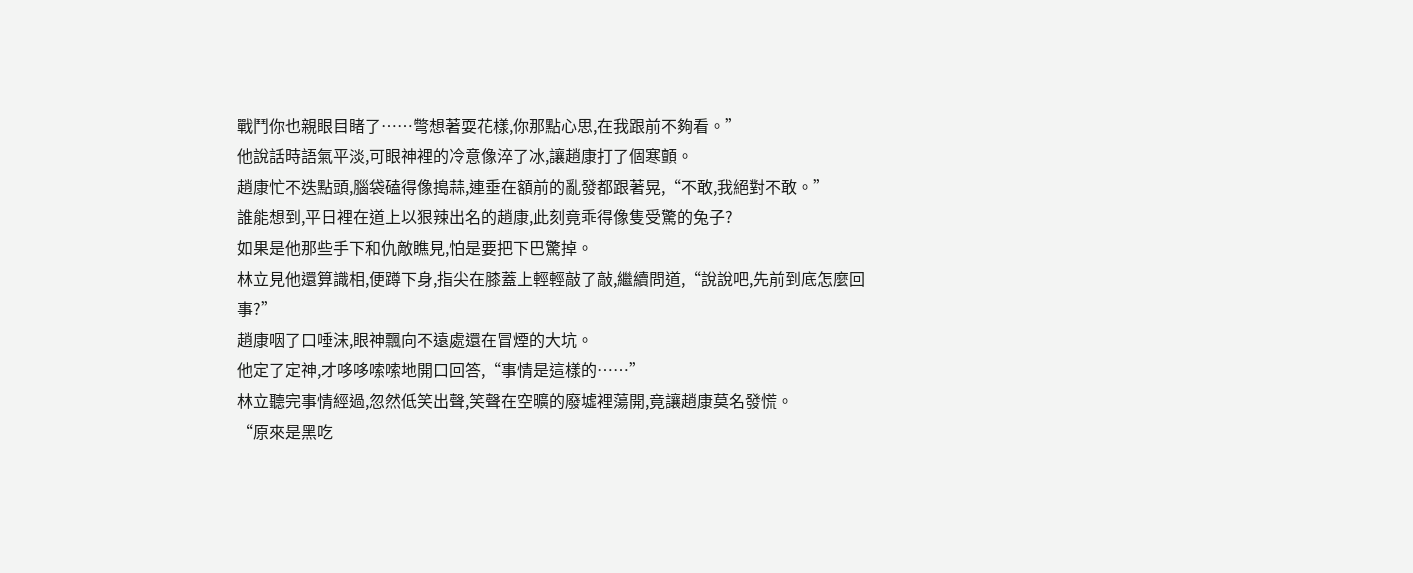戰鬥你也親眼目睹了……彆想著耍花樣,你那點心思,在我跟前不夠看。”
他說話時語氣平淡,可眼神裡的冷意像淬了冰,讓趙康打了個寒顫。
趙康忙不迭點頭,腦袋磕得像搗蒜,連垂在額前的亂發都跟著晃,“不敢,我絕對不敢。”
誰能想到,平日裡在道上以狠辣出名的趙康,此刻竟乖得像隻受驚的兔子?
如果是他那些手下和仇敵瞧見,怕是要把下巴驚掉。
林立見他還算識相,便蹲下身,指尖在膝蓋上輕輕敲了敲,繼續問道,“說說吧,先前到底怎麼回事?”
趙康咽了口唾沫,眼神飄向不遠處還在冒煙的大坑。
他定了定神,才哆哆嗦嗦地開口回答,“事情是這樣的……”
林立聽完事情經過,忽然低笑出聲,笑聲在空曠的廢墟裡蕩開,竟讓趙康莫名發慌。
“原來是黑吃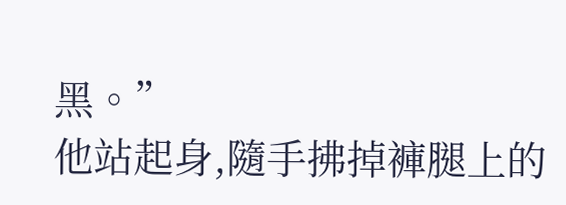黑。”
他站起身,隨手拂掉褲腿上的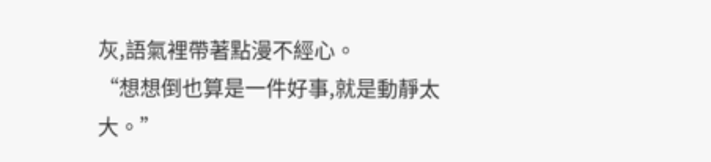灰,語氣裡帶著點漫不經心。
“想想倒也算是一件好事,就是動靜太大。”